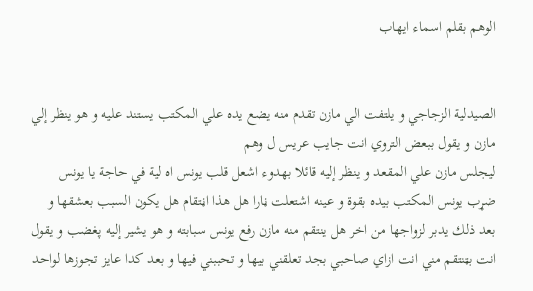الوهم بقلم اسماء ايهاب


الصيدلية الزجاجي و يلتفت الي مازن تقدم منه يضع يده علي المكتب يستند عليه و هو ينظر إلي مازن و يقول ببعض التروي انت جايب عريس ل وهم
ليجلس مازن علي المقعد و ينظر إليه قائلا بهدوء اشعل قلب يونس اه لية في حاجة يا يونس
ضړب يونس المكتب بيده بقوة و عينه اشتعلت ڼارا هل هذا اڼتقام هل يكون السبب بعشقها و بعد ذلك يدبر لزواجها من اخر هل ينتقم منه مازن رفع يونس سبابته و هو يشير إليه پغضب و يقول انت بټنتقم مني انت ازاي صاحبي بجد تعلقني بيها و تحببني فيها و بعد كدا عايز تجوزها لواحد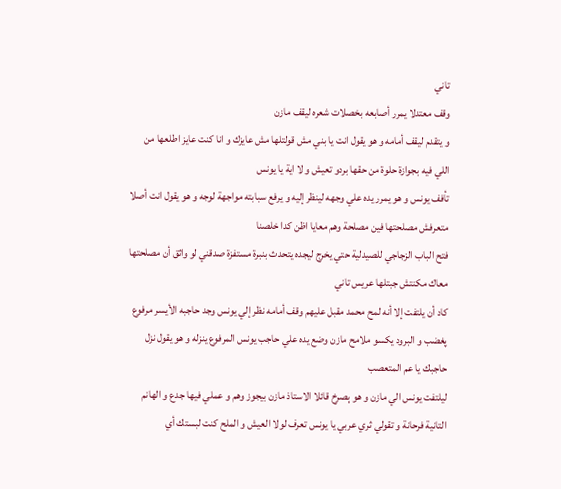تاني
وقف معتدلا يمرر أصابعه بخصلات شعره ليقف مازن
و يتقدم ليقف أمامه و هو يقول انت يا بني مش قولتلها مش عايزك و انا كنت عايز اطلعها من اللي فيه بجوازة حلوة من حقها بردو تعيش و لا اية يا يونس
تأفف يونس و هو يمرر يده علي وجهه لينظر إليه و يرفع سبابته مواجهة لوجه و هو يقول انت أصلا متعرفش مصلحتها فين مصلحة وهم معايا اظن كدا خلصنا
فتح الباب الزجاجي للصيدلية حتي يخرج ليجده يتحدث بنبرة مستفزة صدقني لو واثق أن مصلحتها معاك مكنتش جبتلها عريس تاني
كاد أن يلتفت إلا أنه لمح محمد مقبل عليهم وقف أمامه نظر إلي يونس وجد حاجبه الأيسر مرفوع پغضب و البرود يكسو ملامح مازن وضع يده علي حاجب يونس المرفوع ينزله و هو يقول نزل حاجبك يا عم المتعصب
ليلتفت يونس الي مازن و هو ېصرخ قائلا الاستاذ مازن بيجوز وهم و عملي فيها جدع و الهانم التانية فرحانة و تقولي ثري عربي يا يونس تعرف لولا العيش و الملح كنت لبستك أي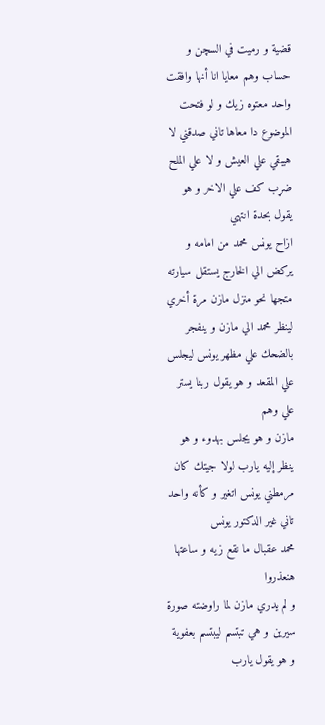قضية و رميت في السچن و حساب وهم معايا انا أنها وافقت واحد معتوه زيك و لو فتحت الموضوع دا معاها تاني صدقني لا هيبقي علي العيش و لا علي الملح
ضړب كف علي الاخر و هو يقول بحدة انتهي
ازاح يونس محمد من امامه و يركض الي الخارج يستقل سيارته متجها نحو منزل مازن مرة أخري
لينظر محمد الي مازن و ينفجر بالضحك علي مظهر يونس ليجلس علي المقعد و هو يقول ربنا يستر علي وهم
مازن و هو يجلس بهدوء و هو ينظر إليه يارب لولا جيتك كان مرمطني يونس اتغير و كأنه واحد تاني غير الدكتور يونس
محمد عقبال ما نقع زيه و ساعتها هنعذروا
و لم يدري مازن لما راوضته صورة سيرين و هي تبتسم ليبتسم بعفوية و هو يقول يارب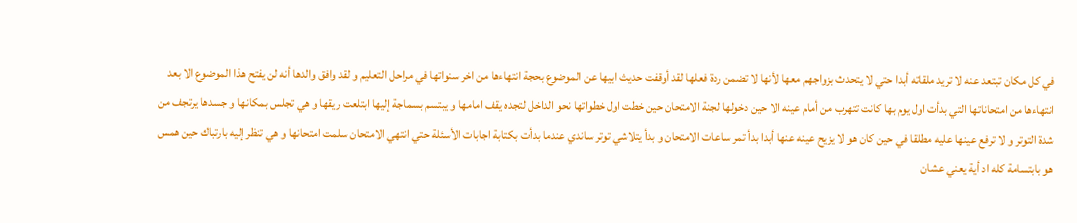في كل مكان تبتعد عنه لا تريد ملقاته أبدا حتي لا يتحدث بزواجهم معها لأنها لا تضمن ردة فعلها لقد أوقفت حديث ابيها عن الموضوع بحجة انتهاءها من اخر سنواتها في مراحل التعليم و لقد وافق والدها أنه لن يفتح هذا الموضوع الا بعد انتهاءها من امتحاناتها التي بدأت اول يوم بها كانت تتهرب من أمام عينه الا حين دخولها لجنة الامتحان حين خطت اول خطواتها نحو الداخل لتجده يقف امامها و يبتسم بسماجة إليها ابتلعت ريقها و هي تجلس بمكانها و جسدها يرتجف من شدة التوتر و لا ترفع عينها عليه مطلقا في حين كان هو لا يزيح عينه عنها أبدا بدأ تمر ساعات الامتحان و بدأ يتلاشي توتر ساندي عندما بدأت بكتابة اجابات الأسئلة حتي انتهي الامتحان سلمت امتحانها و هي تنظر إليه بارتباك حين همس هو بابتسامة كله اد أية يعني عشان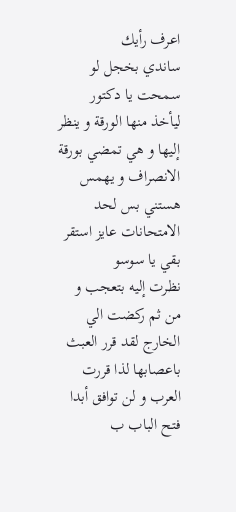اعرف رأيك
ساندي بخجل لو سمحت يا دكتور
ليأخذ منها الورقة و ينظر إليها و هي تمضي بورقة الانصراف و يهمس هستني بس لحد الامتحانات عايز استقر بقي يا سوسو
نظرت إليه بتعجب و من ثم ركضت الي الخارج لقد قرر العبث باعصابها لذا قررت العرب و لن توافق أبدا
فتح الباب ب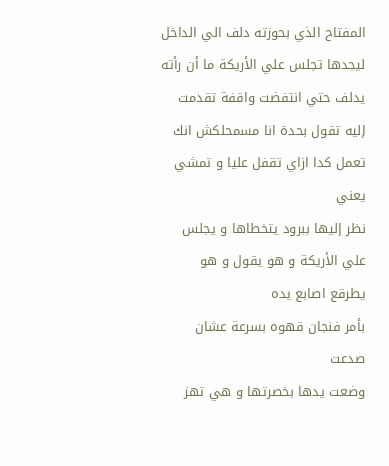المفتاح الذي بحوزته دلف الي الداخل ليجدها تجلس علي الأريكة ما أن رأته يدلف حتي انتفضت واقفة تقدمت إليه تقول بحدة انا مسمحلكش انك تعمل كدا ازاي تقفل عليا و تمشي يعني
نظر إليها ببرود يتخطاها و يجلس علي الأريكة و هو يقول و هو يطرقع اصابع يده
بأمر فنجان قهوه بسرعة عشان صدعت
وضعت يدها بخصرتها و هي تهز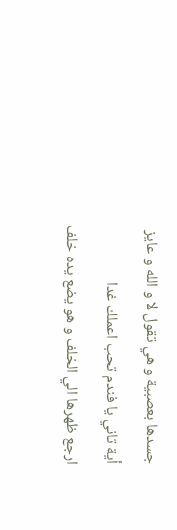جسدها بعصبية و هي تقول لا و الله و عايز أية تاني يا فندم تحب اعملك غدا
ارجع ظهرها الي الخلف و هو يضع يده خلف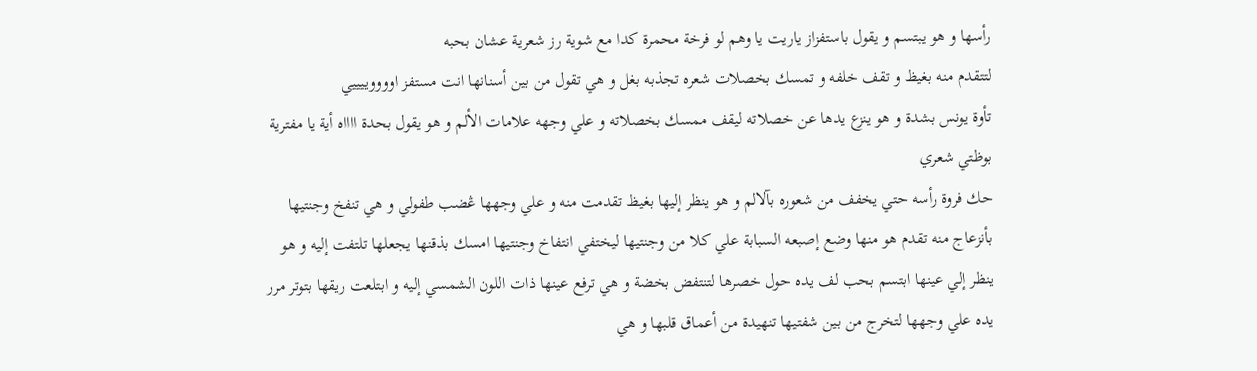رأسها و هو يبتسم و يقول باستفزاز ياريت يا وهم لو فرخة محمرة كدا مع شوية رز شعرية عشان بحبه
لتتقدم منه بغيظ و تقف خلفه و تمسك بخصلات شعره تجذبه بغل و هي تقول من بين أسنانها انت مستفز اووووييييي
تأوة يونس بشدة و هو ينزع يدها عن خصلاته ليقف ممسك بخصلاته و علي وجهه علامات الألم و هو يقول بحدة ااااه أية يا مفترية بوظتي شعري
حك فروة رأسه حتي يخفف من شعوره بآلالم و هو ينظر إليها بغيظ تقدمت منه و علي وجهها ڠضب طفولي و هي تنفخ وجنتيها بأنزعاج منه تقدم هو منها وضع إصبعه السبابة علي كلا من وجنتيها ليختفي انتفاخ وجنتيها امسك بذقنها يجعلها تلتفت إليه و هو ينظر إلي عينها ابتسم بحب لف يده حول خصرها لتنتفض بخضة و هي ترفع عينها ذات اللون الشمسي إليه و ابتلعت ريقها بتوتر مرر يده علي وجهها لتخرج من بين شفتيها تنهيدة من أعماق قلبها و هي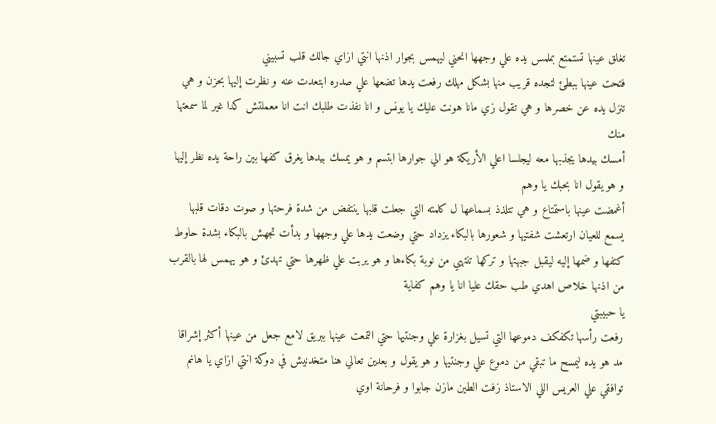تغلق عينها تستمتع بملمس يده علي وجهها انحني ليهمس بجوار اذنها انتي ازاي جالك قلب تسبيني
فتحت عينها ببطئ لتجده قريب منها بشكل مهلك رفعت يدها تضعها علي صدره ابتعدت عنه و نظرت إليها بحزن و هي تنزل يده عن خصرها و هي تقول زي مانا هونت عليك يا يونس و انا نفذت طلبك انت انا معملتش كدا غير لما سمعتها منك
أمسك بيدها يجذبها معه ليجلسا اعلي الأريكة هو الي جوارها ابتسم و هو يمسك بيدها يغرق كفها بين راحة يده نظر إليها و هو يقول انا بحبك يا وهم
أغمضت عينها باستمتاع و هي تتلذذ بسماعها ل كلمته التي جعلت قلبها ينتفض من شدة فرحتها و صوت دقات قلبها يسمع للعيان ارتعشت شفتيها و شعورها بالبكاء يزداد حتي وضعت يدها علي وجهها و بدأت تجهش بالبكاء بشدة حاوط كتفها و ضمھا إليه ليقبل جبهتها و تركها تنتهي من نوبة بكاءها و هو يربت علي ظهرها حتي تهدئ و هو يهمس لها بالقرب من اذنها خلاص اهدي طب حقك عليا انا يا وهم كفاية
يا حبيبتي
رفعت رأسها تكفكف دموعها التي تسيل بغزارة علي وجنتيها حتي التمعت عينها ببريق لامع جعل من عينها أكثر إشراقا مد هو يده ليمسح ما تبقي من دموع علي وجنتيها و هو يقول و بعدين تعالي هنا متخدنيش في دوكة انتي ازاي يا هانم توافقي علي العريس اللي الاستاذ زفت الطين مازن جابوا و فرحانة اوي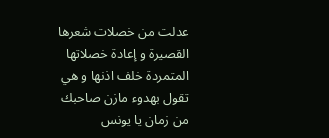عدلت من خصلات شعرها القصيرة و إعادة خصلاتها المتمردة خلف اذنها و هي تقول بهدوء مازن صاحبك من زمان يا يونس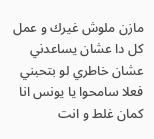مازن ملوش غيرك و عمل كل دا عشان يساعدني عشان خاطري لو بتحبني فعلا سامحوا يا يونس انا كمان غلط و انت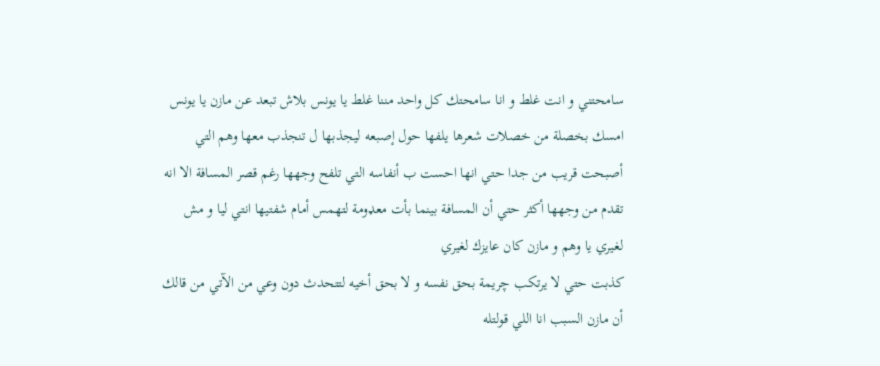سامحتني و انت غلط و انا سامحتك كل واحد مننا غلط يا يونس بلاش تبعد عن مازن يا يونس
امسك بخصلة من خصلات شعرها يلفها حول إصبعه ليجذبها ل تنجذب معها وهم التي أصبحت قريب من جدا حتي انها احست ب أنفاسه التي تلفح وجهها رغم قصر المسافة الا انه تقدم من وجهها أكثر حتي أن المسافة بينما بأت معډومة لتهمس أمام شفتيها انتي ليا و مش لغيري يا وهم و مازن كان عايزك لغيري
كذبت حتي لا يرتكب چريمة بحق نفسه و لا بحق أخيه لتتحدث دون وعي من الآتي من قالك أن مازن السبب انا اللي قولتله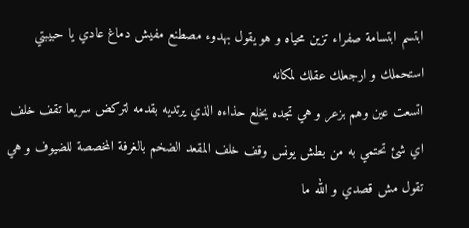ابتسم ابتسامة صفراء تزين محياه و هو يقول بهدوء مصطنع مفيش دماغ عادي يا حبيبتي استحملك و ارجعلك عقلك لمكانه
اتسعت عين وهم بزعر و هي تجده يخلع حذاءه الذي يرتديه بقدمه لتركض سريعا تقف خلف اي شئ تحتمي به من بطش يونس وقف خلف المقعد الضخم بالغرفة المخصصة للضيوف و هي تقول مش قصدي و الله ما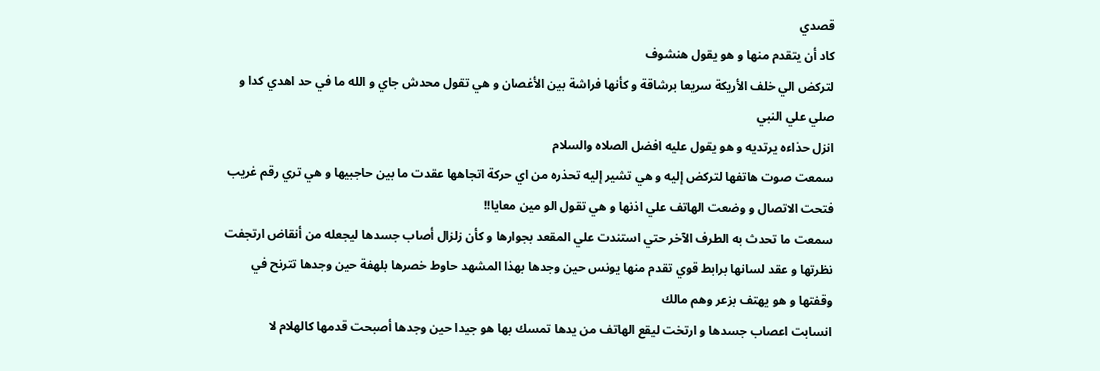قصدي
كاد أن يتقدم منها و هو يقول هنشوف
لتركض الي خلف الأريكة سريعا برشاقة و كأنها فراشة بين الأغصان و هي تقول محدش جاي و الله ما في حد اهدي كدا و صلي علي النبي
انزل حذاءه يرتديه و هو يقول عليه افضل الصلاه والسلام
سمعت صوت هاتفها لتركض إليه و هي تشير إليه تحذره من اي حركة اتجاهها عقدت ما بين حاجبيها و هي تري رقم غريب فتحت الاتصال و وضعت الهاتف علي اذنها و هي تقول الو مين معايا!!
سمعت ما تحدث به الطرف الآخر حتي استندت علي المقعد بجوارها و كأن زلزال أصاب جسدها ليجعله من أنقاض ارتجفت نظرتها و عقد لسانها برابط قوي تقدم منها يونس حين وجدها بهذا المشهد حاوط خصرها بلهفة حين وجدها تترنح في وقفتها و هو يهتف بزعر وهم مالك
انسابت اعصاب جسدها و ارتخت ليقع الهاتف من يدها تمسك بها هو جيدا حين وجدها أصبحت قدمها كالهلام لا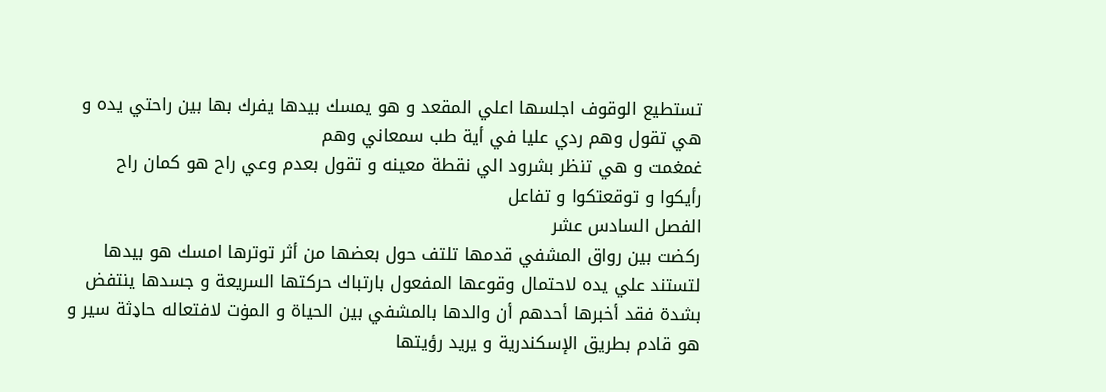تستطيع الوقوف اجلسها اعلي المقعد و هو يمسك بيدها يفرك بها بين راحتي يده و هي تقول وهم ردي عليا في أية طب سمعاني وهم
غمغمت و هي تنظر بشرود الي نقطة معينه و تقول بعدم وعي راح هو كمان راح
رأيكوا و توقعتكوا و تفاعل
الفصل السادس عشر
ركضت بين رواق المشفي قدمها تلتف حول بعضها من أثر توترها امسك هو بيدها لتستند علي يده لاحتمال وقوعها المفعول بارتباك حركتها السريعة و جسدها ينتفض بشدة فقد أخبرها أحدهم أن والدها بالمشفي بين الحياة و المۏت لافتعاله حاډثة سير و هو قادم بطريق الإسكندرية و يريد رؤيتها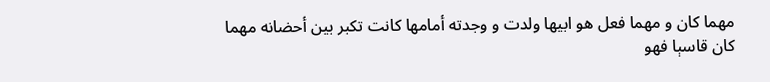مهما كان و مهما فعل هو ابيها ولدت و وجدته أمامها كانت تكبر بين أحضانه مهما كان قاسېا فهو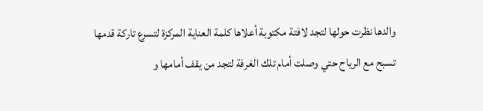والدها نظرت حولها لتجد لافتة مكتوبة أعلاها كلمة العناية المركزة لتسرع تاركة قدمها تسبح مع الرياح حتي وصلت أمام تلك الغرفة لتجد من يقف أمامها و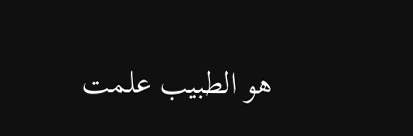هو الطبيب علمت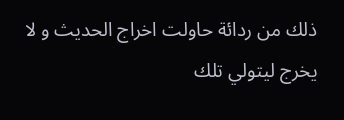ذلك من ردائة حاولت اخراج الحديث و لا يخرج ليتولي تلك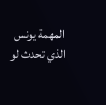المهمة يونس الذي تحدث لو